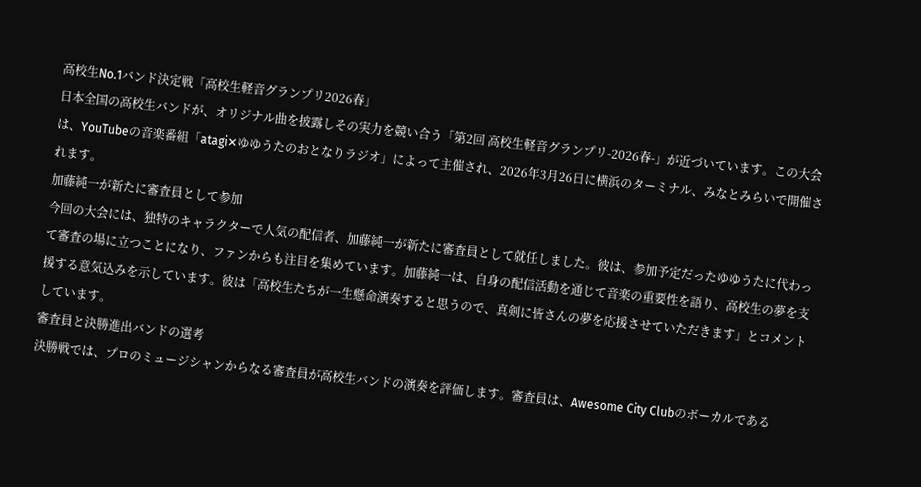高校生No.1バンド決定戦「高校生軽音グランプリ2026春」
日本全国の高校生バンドが、オリジナル曲を披露しその実力を競い合う「第2回 高校生軽音グランプリ-2026春-」が近づいています。この大会は、YouTubeの音楽番組「atagi✕ゆゆうたのおとなりラジオ」によって主催され、2026年3月26日に横浜のターミナル、みなとみらいで開催されます。
加藤純一が新たに審査員として参加
今回の大会には、独特のキャラクターで人気の配信者、加藤純一が新たに審査員として就任しました。彼は、参加予定だったゆゆうたに代わって審査の場に立つことになり、ファンからも注目を集めています。加藤純一は、自身の配信活動を通じて音楽の重要性を語り、高校生の夢を支援する意気込みを示しています。彼は「高校生たちが一生懸命演奏すると思うので、真剣に皆さんの夢を応援させていただきます」とコメントしています。
審査員と決勝進出バンドの選考
決勝戦では、プロのミュージシャンからなる審査員が高校生バンドの演奏を評価します。審査員は、Awesome City Clubのボーカルである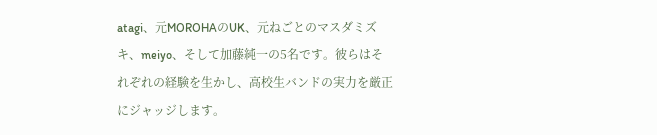atagi、元MOROHAのUK、元ねごとのマスダミズキ、meiyo、そして加藤純一の5名です。彼らはそれぞれの経験を生かし、高校生バンドの実力を厳正にジャッジします。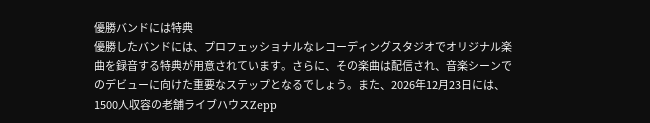優勝バンドには特典
優勝したバンドには、プロフェッショナルなレコーディングスタジオでオリジナル楽曲を録音する特典が用意されています。さらに、その楽曲は配信され、音楽シーンでのデビューに向けた重要なステップとなるでしょう。また、2026年12月23日には、1500人収容の老舗ライブハウスZepp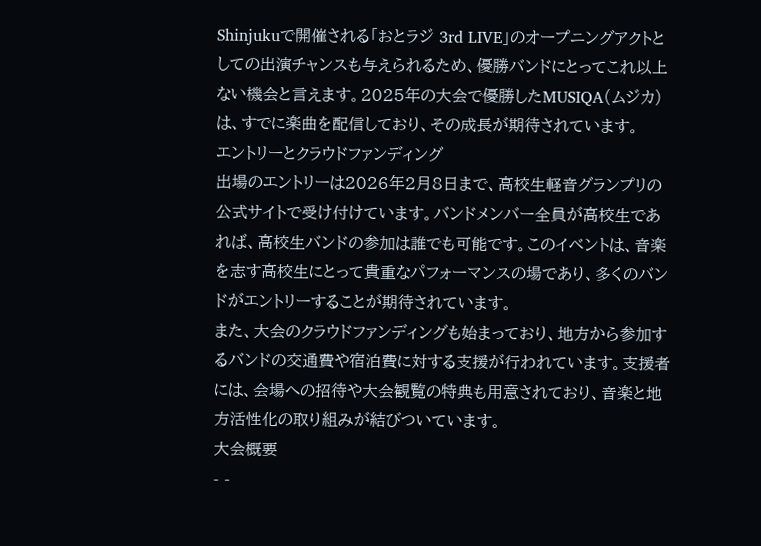Shinjukuで開催される「おとラジ 3rd LIVE」のオープニングアクトとしての出演チャンスも与えられるため、優勝バンドにとってこれ以上ない機会と言えます。2025年の大会で優勝したMUSIQA(ムジカ)は、すでに楽曲を配信しており、その成長が期待されています。
エントリーとクラウドファンディング
出場のエントリーは2026年2月8日まで、高校生軽音グランプリの公式サイトで受け付けています。バンドメンバー全員が高校生であれば、高校生バンドの参加は誰でも可能です。このイベントは、音楽を志す高校生にとって貴重なパフォーマンスの場であり、多くのバンドがエントリーすることが期待されています。
また、大会のクラウドファンディングも始まっており、地方から参加するバンドの交通費や宿泊費に対する支援が行われています。支援者には、会場への招待や大会観覧の特典も用意されており、音楽と地方活性化の取り組みが結びついています。
大会概要
- -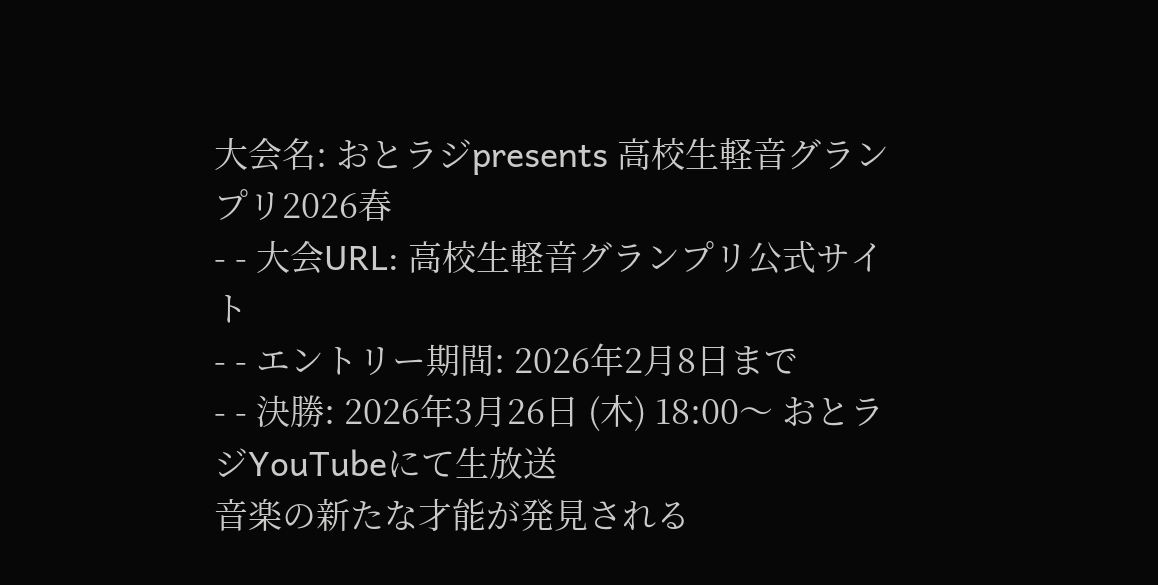大会名: おとラジpresents 高校生軽音グランプリ2026春
- - 大会URL: 高校生軽音グランプリ公式サイト
- - エントリー期間: 2026年2月8日まで
- - 決勝: 2026年3月26日 (木) 18:00〜 おとラジYouTubeにて生放送
音楽の新たな才能が発見される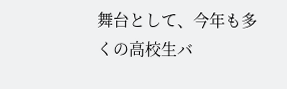舞台として、今年も多くの高校生バ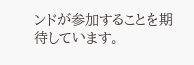ンドが参加することを期待しています。